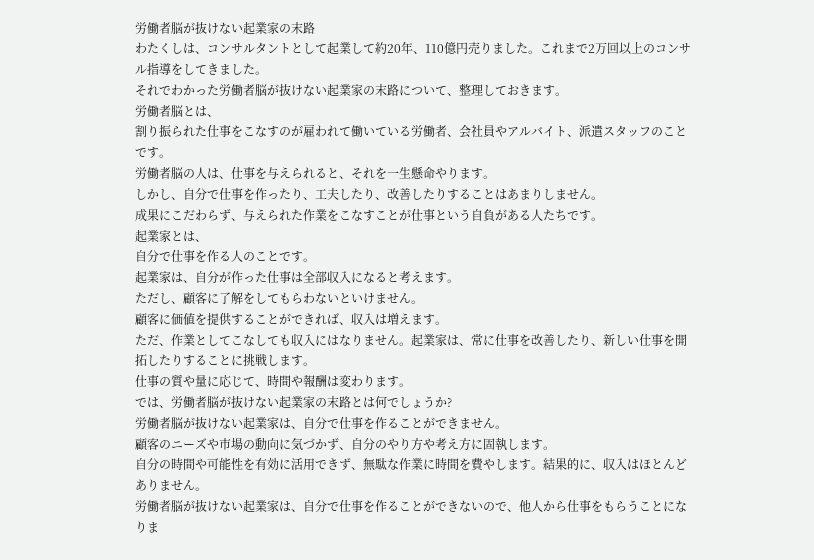労働者脳が抜けない起業家の末路
わたくしは、コンサルタントとして起業して約20年、110億円売りました。これまで2万回以上のコンサル指導をしてきました。
それでわかった労働者脳が抜けない起業家の末路について、整理しておきます。
労働者脳とは、
割り振られた仕事をこなすのが雇われて働いている労働者、会社員やアルバイト、派遣スタッフのことです。
労働者脳の人は、仕事を与えられると、それを一生懸命やります。
しかし、自分で仕事を作ったり、工夫したり、改善したりすることはあまりしません。
成果にこだわらず、与えられた作業をこなすことが仕事という自負がある人たちです。
起業家とは、
自分で仕事を作る人のことです。
起業家は、自分が作った仕事は全部収入になると考えます。
ただし、顧客に了解をしてもらわないといけません。
顧客に価値を提供することができれば、収入は増えます。
ただ、作業としてこなしても収入にはなりません。起業家は、常に仕事を改善したり、新しい仕事を開拓したりすることに挑戦します。
仕事の質や量に応じて、時間や報酬は変わります。
では、労働者脳が抜けない起業家の末路とは何でしょうか?
労働者脳が抜けない起業家は、自分で仕事を作ることができません。
顧客のニーズや市場の動向に気づかず、自分のやり方や考え方に固執します。
自分の時間や可能性を有効に活用できず、無駄な作業に時間を費やします。結果的に、収入はほとんどありません。
労働者脳が抜けない起業家は、自分で仕事を作ることができないので、他人から仕事をもらうことになりま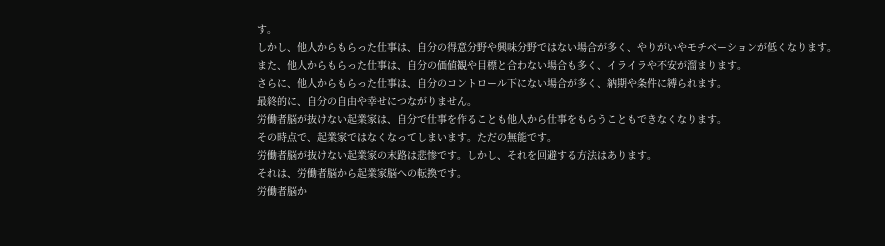す。
しかし、他人からもらった仕事は、自分の得意分野や興味分野ではない場合が多く、やりがいやモチベーションが低くなります。
また、他人からもらった仕事は、自分の価値観や目標と合わない場合も多く、イライラや不安が溜まります。
さらに、他人からもらった仕事は、自分のコントロール下にない場合が多く、納期や条件に縛られます。
最終的に、自分の自由や幸せにつながりません。
労働者脳が抜けない起業家は、自分で仕事を作ることも他人から仕事をもらうこともできなくなります。
その時点で、起業家ではなくなってしまいます。ただの無能です。
労働者脳が抜けない起業家の末路は悲惨です。しかし、それを回避する方法はあります。
それは、労働者脳から起業家脳への転換です。
労働者脳か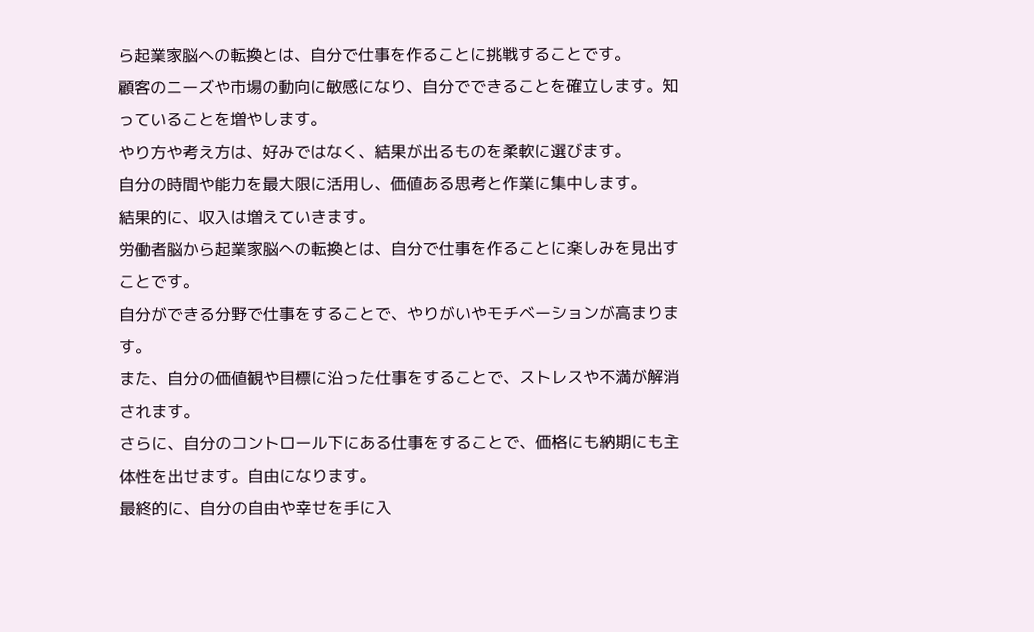ら起業家脳への転換とは、自分で仕事を作ることに挑戦することです。
顧客のニーズや市場の動向に敏感になり、自分でできることを確立します。知っていることを増やします。
やり方や考え方は、好みではなく、結果が出るものを柔軟に選びます。
自分の時間や能力を最大限に活用し、価値ある思考と作業に集中します。
結果的に、収入は増えていきます。
労働者脳から起業家脳への転換とは、自分で仕事を作ることに楽しみを見出すことです。
自分ができる分野で仕事をすることで、やりがいやモチベーションが高まります。
また、自分の価値観や目標に沿った仕事をすることで、ストレスや不満が解消されます。
さらに、自分のコントロール下にある仕事をすることで、価格にも納期にも主体性を出せます。自由になります。
最終的に、自分の自由や幸せを手に入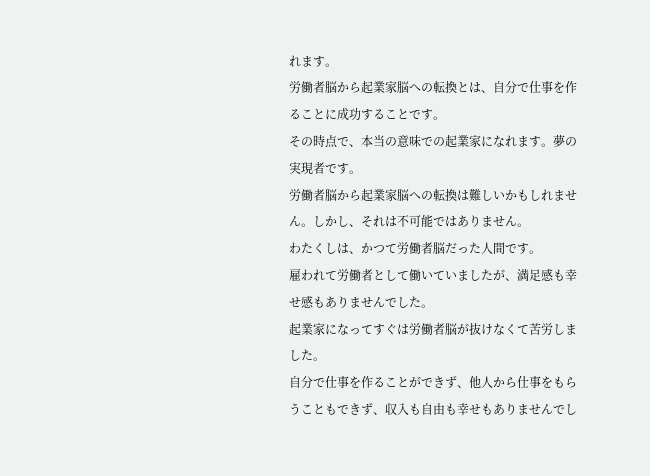れます。
労働者脳から起業家脳への転換とは、自分で仕事を作ることに成功することです。
その時点で、本当の意味での起業家になれます。夢の実現者です。
労働者脳から起業家脳への転換は難しいかもしれません。しかし、それは不可能ではありません。
わたくしは、かつて労働者脳だった人間です。
雇われて労働者として働いていましたが、満足感も幸せ感もありませんでした。
起業家になってすぐは労働者脳が抜けなくて苦労しました。
自分で仕事を作ることができず、他人から仕事をもらうこともできず、収入も自由も幸せもありませんでし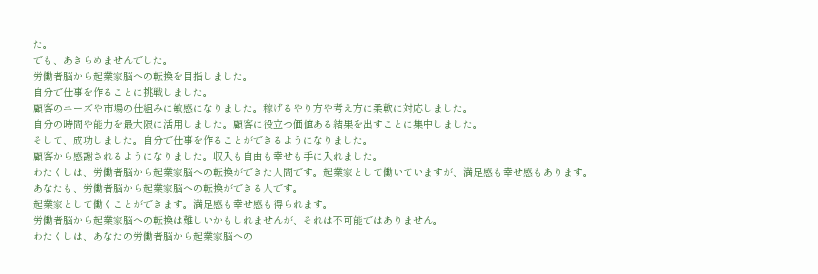た。
でも、あきらめませんでした。
労働者脳から起業家脳への転換を目指しました。
自分で仕事を作ることに挑戦しました。
顧客のニーズや市場の仕組みに敏感になりました。稼げるやり方や考え方に柔軟に対応しました。
自分の時間や能力を最大限に活用しました。顧客に役立つ価値ある結果を出すことに集中しました。
そして、成功しました。自分で仕事を作ることができるようになりました。
顧客から感謝されるようになりました。収入も自由も幸せも手に入れました。
わたくしは、労働者脳から起業家脳への転換ができた人間です。起業家として働いていますが、満足感も幸せ感もあります。
あなたも、労働者脳から起業家脳への転換ができる人です。
起業家として働くことができます。満足感も幸せ感も得られます。
労働者脳から起業家脳への転換は難しいかもしれませんが、それは不可能ではありません。
わたくしは、あなたの労働者脳から起業家脳への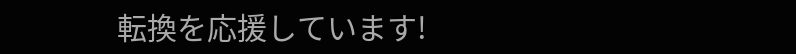転換を応援しています!